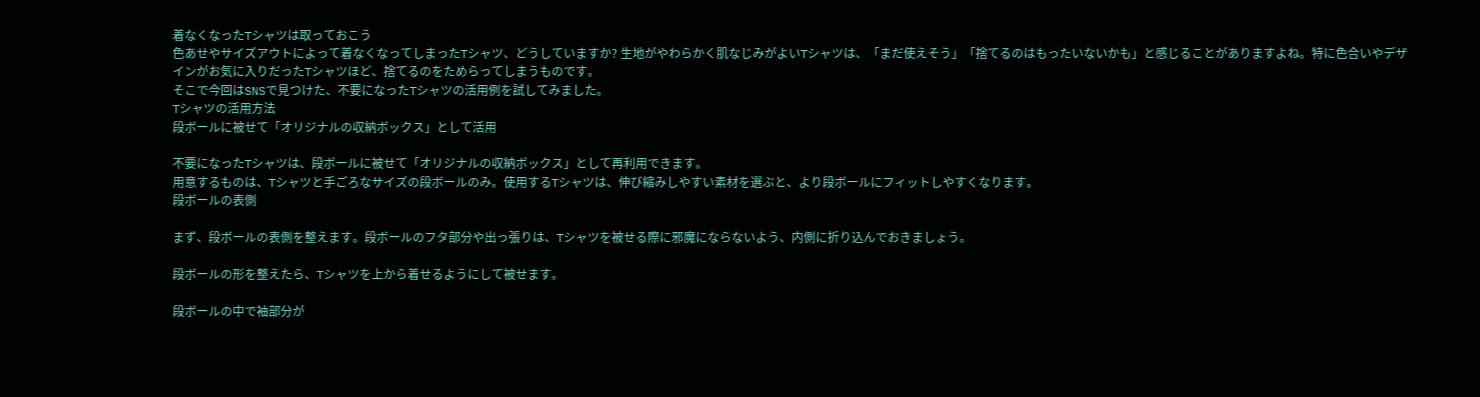着なくなったTシャツは取っておこう
色あせやサイズアウトによって着なくなってしまったTシャツ、どうしていますか? 生地がやわらかく肌なじみがよいTシャツは、「まだ使えそう」「捨てるのはもったいないかも」と感じることがありますよね。特に色合いやデザインがお気に入りだったTシャツほど、捨てるのをためらってしまうものです。
そこで今回はSNSで見つけた、不要になったTシャツの活用例を試してみました。
Tシャツの活用方法
段ボールに被せて「オリジナルの収納ボックス」として活用

不要になったTシャツは、段ボールに被せて「オリジナルの収納ボックス」として再利用できます。
用意するものは、Tシャツと手ごろなサイズの段ボールのみ。使用するTシャツは、伸び縮みしやすい素材を選ぶと、より段ボールにフィットしやすくなります。
段ボールの表側

まず、段ボールの表側を整えます。段ボールのフタ部分や出っ張りは、Tシャツを被せる際に邪魔にならないよう、内側に折り込んでおきましょう。

段ボールの形を整えたら、Tシャツを上から着せるようにして被せます。

段ボールの中で袖部分が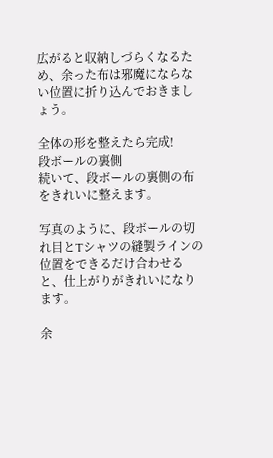広がると収納しづらくなるため、余った布は邪魔にならない位置に折り込んでおきましょう。

全体の形を整えたら完成!
段ボールの裏側
続いて、段ボールの裏側の布をきれいに整えます。

写真のように、段ボールの切れ目とTシャツの縫製ラインの位置をできるだけ合わせると、仕上がりがきれいになります。

余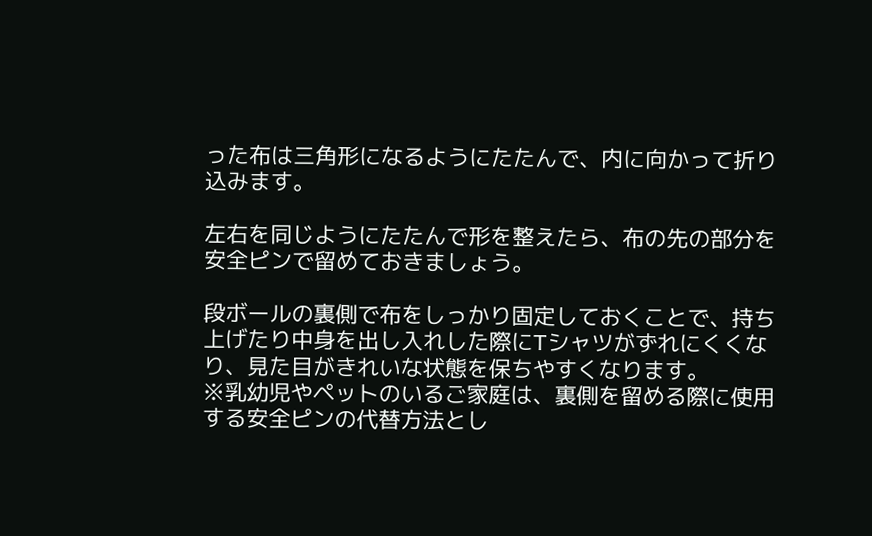った布は三角形になるようにたたんで、内に向かって折り込みます。

左右を同じようにたたんで形を整えたら、布の先の部分を安全ピンで留めておきましょう。

段ボールの裏側で布をしっかり固定しておくことで、持ち上げたり中身を出し入れした際にTシャツがずれにくくなり、見た目がきれいな状態を保ちやすくなります。
※乳幼児やペットのいるご家庭は、裏側を留める際に使用する安全ピンの代替方法とし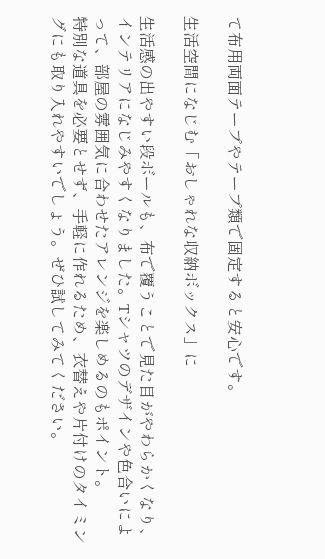て布用両面テープやテープ類で固定すると安心です。

生活空間になじむ「おしゃれな収納ボックス」に

生活感の出やすい段ボールも、布で覆うことで見た目がやわらかくなり、インテリアになじみやすくなりました。Tシャツのデザインや色合いによって、部屋の雰囲気に合わせたアレンジを楽しめるのもポイント。
特別な道具を必要とせず、手軽に作れるため、衣替えや片付けのタイミングにも取り入れやすいでしょう。ぜひ試してみてください。